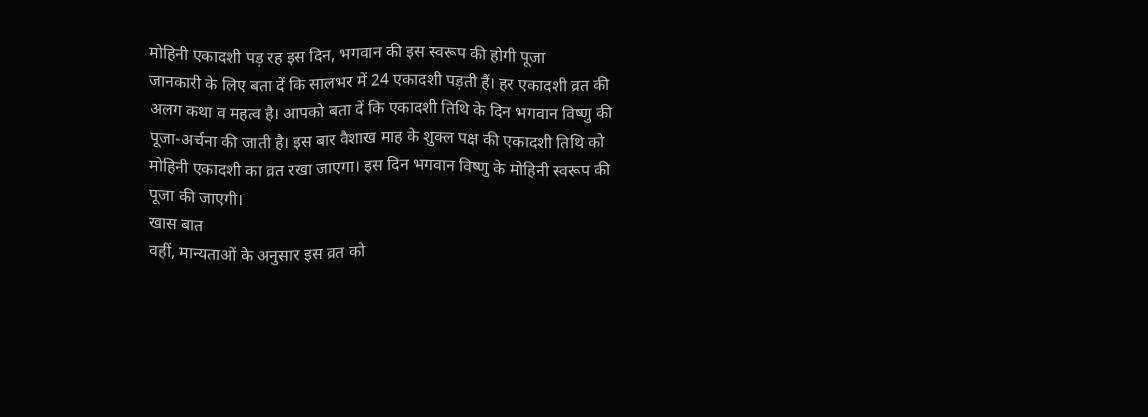मोहिनी एकादशी पड़ रह इस दिन, भगवान की इस स्वरूप की होगी पूजा
जानकारी के लिए बता दें कि सालभर में 24 एकादशी पड़ती हैं। हर एकादशी व्रत की अलग कथा व महत्व है। आपको बता दें कि एकादशी तिथि के दिन भगवान विष्णु की पूजा-अर्चना की जाती है। इस बार वैशाख माह के शुक्ल पक्ष की एकादशी तिथि को मोहिनी एकादशी का व्रत रखा जाएगा। इस दिन भगवान विष्णु के मोहिनी स्वरूप की पूजा की जाएगी।
खास बात
वहीं, मान्यताओं के अनुसार इस व्रत को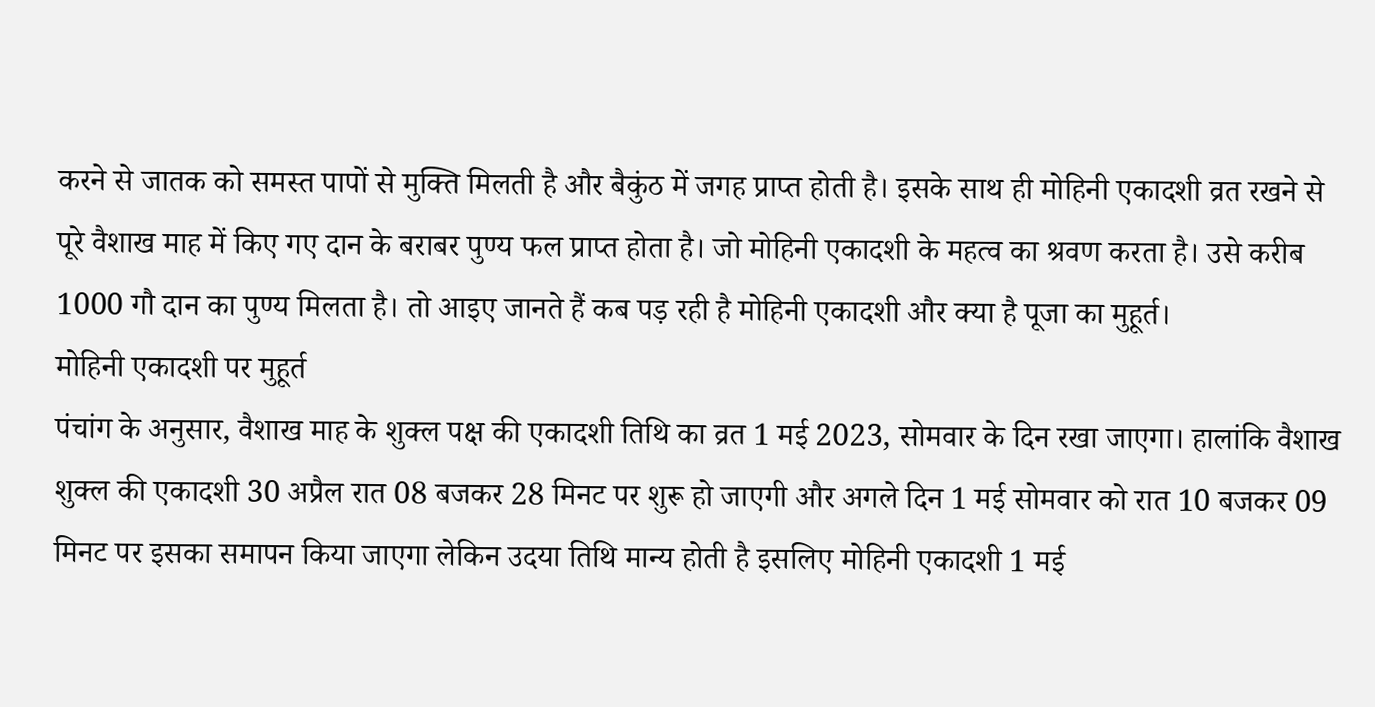करने से जातक को समस्त पापों से मुक्ति मिलती है और बैकुंठ में जगह प्राप्त होती है। इसके साथ ही मोहिनी एकादशी व्रत रखने से पूरे वैशाख माह में किए गए दान के बराबर पुण्य फल प्राप्त होता है। जो मोहिनी एकादशी के महत्व का श्रवण करता है। उसे करीब 1000 गौ दान का पुण्य मिलता है। तो आइए जानते हैं कब पड़ रही है मोहिनी एकादशी और क्या है पूजा का मुहूर्त।
मोहिनी एकादशी पर मुहूर्त
पंचांग के अनुसार, वैशाख माह के शुक्ल पक्ष की एकादशी तिथि का व्रत 1 मई 2023, सोमवार के दिन रखा जाएगा। हालांकि वैशाख शुक्ल की एकादशी 30 अप्रैल रात 08 बजकर 28 मिनट पर शुरू हो जाएगी और अगले दिन 1 मई सोमवार को रात 10 बजकर 09 मिनट पर इसका समापन किया जाएगा लेकिन उदया तिथि मान्य होती है इसलिए मोहिनी एकादशी 1 मई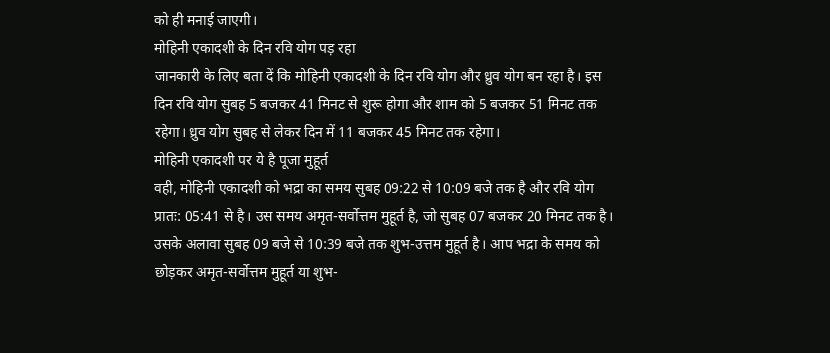को ही मनाई जाएगी।
मोहिनी एकादशी के दिन रवि योग पड़ रहा
जानकारी के लिए बता दें कि मोहिनी एकादशी के दिन रवि योग और ध्रुव योग बन रहा है। इस दिन रवि योग सुबह 5 बजकर 41 मिनट से शुरू होगा और शाम को 5 बजकर 51 मिनट तक रहेगा। ध्रुव योग सुबह से लेकर दिन में 11 बजकर 45 मिनट तक रहेगा।
मोहिनी एकादशी पर ये है पूजा मुहूर्त
वही, मोहिनी एकादशी को भद्रा का समय सुबह 09:22 से 10:09 बजे तक है और रवि योग प्रातः: 05:41 से है। उस समय अमृत-सर्वोत्तम मुहूर्त है, जो सुबह 07 बजकर 20 मिनट तक है। उसके अलावा सुबह 09 बजे से 10:39 बजे तक शुभ-उत्तम मुहूर्त है। आप भद्रा के समय को छोड़कर अमृत-सर्वोत्तम मुहूर्त या शुभ-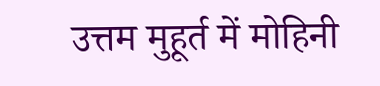उत्तम मुहूर्त में मोहिनी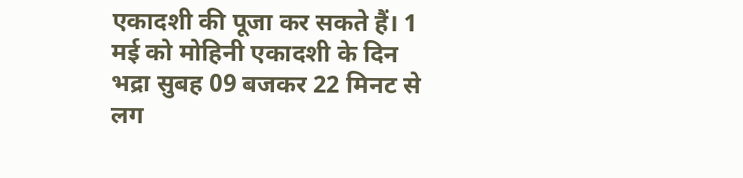एकादशी की पूजा कर सकते हैं। 1 मई को मोहिनी एकादशी के दिन भद्रा सुबह 09 बजकर 22 मिनट से लग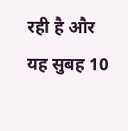रही है और यह सुबह 10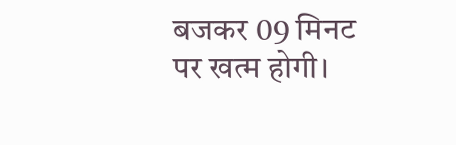बजकर 09 मिनट पर खत्म होगी।